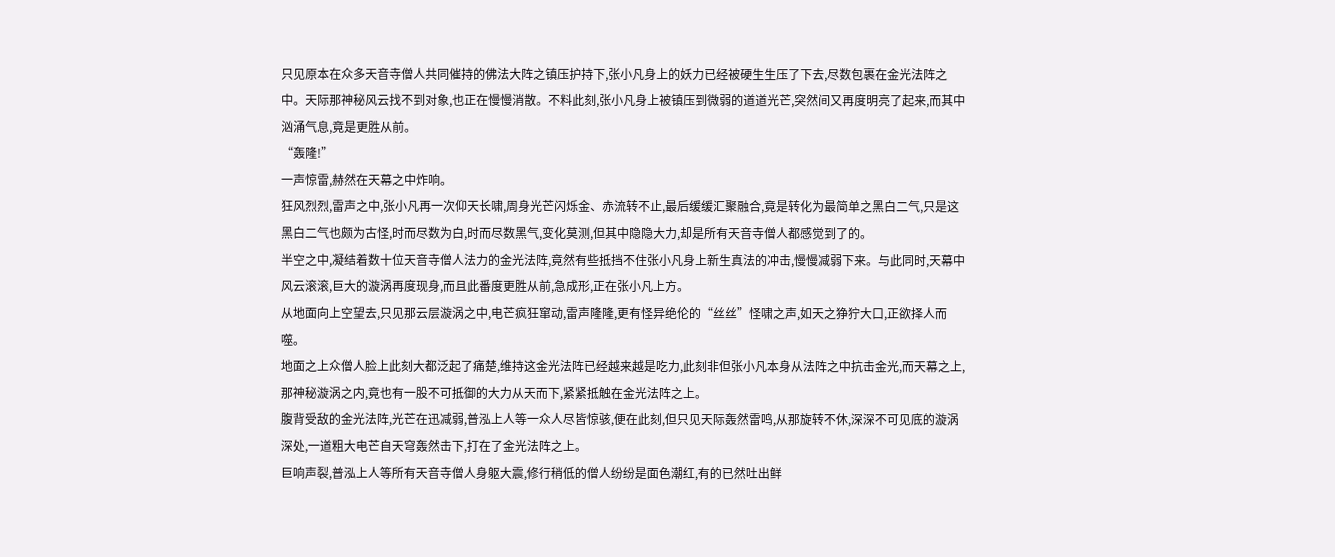只见原本在众多天音寺僧人共同催持的佛法大阵之镇压护持下,张小凡身上的妖力已经被硬生生压了下去,尽数包裹在金光法阵之中。天际那神秘风云找不到对象,也正在慢慢消散。不料此刻,张小凡身上被镇压到微弱的道道光芒,突然间又再度明亮了起来,而其中汹涌气息,竟是更胜从前。
“轰隆!”
一声惊雷,赫然在天幕之中炸响。
狂风烈烈,雷声之中,张小凡再一次仰天长啸,周身光芒闪烁金、赤流转不止,最后缓缓汇聚融合,竟是转化为最简单之黑白二气,只是这黑白二气也颇为古怪,时而尽数为白,时而尽数黑气,变化莫测,但其中隐隐大力,却是所有天音寺僧人都感觉到了的。
半空之中,凝结着数十位天音寺僧人法力的金光法阵,竟然有些抵挡不住张小凡身上新生真法的冲击,慢慢减弱下来。与此同时,天幕中风云滚滚,巨大的漩涡再度现身,而且此番度更胜从前,急成形,正在张小凡上方。
从地面向上空望去,只见那云层漩涡之中,电芒疯狂窜动,雷声隆隆,更有怪异绝伦的“丝丝”怪啸之声,如天之狰狞大口,正欲择人而噬。
地面之上众僧人脸上此刻大都泛起了痛楚,维持这金光法阵已经越来越是吃力,此刻非但张小凡本身从法阵之中抗击金光,而天幕之上,那神秘漩涡之内,竟也有一股不可抵御的大力从天而下,紧紧抵触在金光法阵之上。
腹背受敌的金光法阵,光芒在迅减弱,普泓上人等一众人尽皆惊骇,便在此刻,但只见天际轰然雷鸣,从那旋转不休,深深不可见底的漩涡深处,一道粗大电芒自天穹轰然击下,打在了金光法阵之上。
巨响声裂,普泓上人等所有天音寺僧人身躯大震,修行稍低的僧人纷纷是面色潮红,有的已然吐出鲜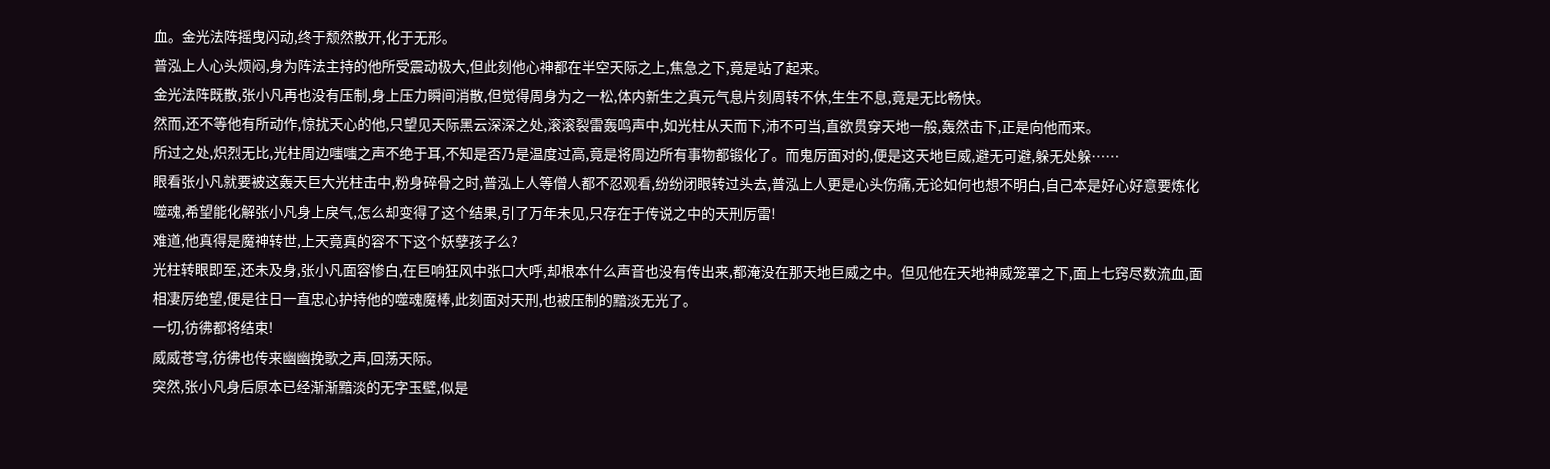血。金光法阵摇曳闪动,终于颓然散开,化于无形。
普泓上人心头烦闷,身为阵法主持的他所受震动极大,但此刻他心神都在半空天际之上,焦急之下,竟是站了起来。
金光法阵既散,张小凡再也没有压制,身上压力瞬间消散,但觉得周身为之一松,体内新生之真元气息片刻周转不休,生生不息,竟是无比畅快。
然而,还不等他有所动作,惊扰天心的他,只望见天际黑云深深之处,滚滚裂雷轰鸣声中,如光柱从天而下,沛不可当,直欲贯穿天地一般,轰然击下,正是向他而来。
所过之处,炽烈无比,光柱周边嗤嗤之声不绝于耳,不知是否乃是温度过高,竟是将周边所有事物都锻化了。而鬼厉面对的,便是这天地巨威,避无可避,躲无处躲……
眼看张小凡就要被这轰天巨大光柱击中,粉身碎骨之时,普泓上人等僧人都不忍观看,纷纷闭眼转过头去,普泓上人更是心头伤痛,无论如何也想不明白,自己本是好心好意要炼化噬魂,希望能化解张小凡身上戾气,怎么却变得了这个结果,引了万年未见,只存在于传说之中的天刑厉雷!
难道,他真得是魔神转世,上天竟真的容不下这个妖孽孩子么?
光柱转眼即至,还未及身,张小凡面容惨白,在巨响狂风中张口大呼,却根本什么声音也没有传出来,都淹没在那天地巨威之中。但见他在天地神威笼罩之下,面上七窍尽数流血,面相凄厉绝望,便是往日一直忠心护持他的噬魂魔棒,此刻面对天刑,也被压制的黯淡无光了。
一切,彷彿都将结束!
威威苍穹,彷彿也传来幽幽挽歌之声,回荡天际。
突然,张小凡身后原本已经渐渐黯淡的无字玉壁,似是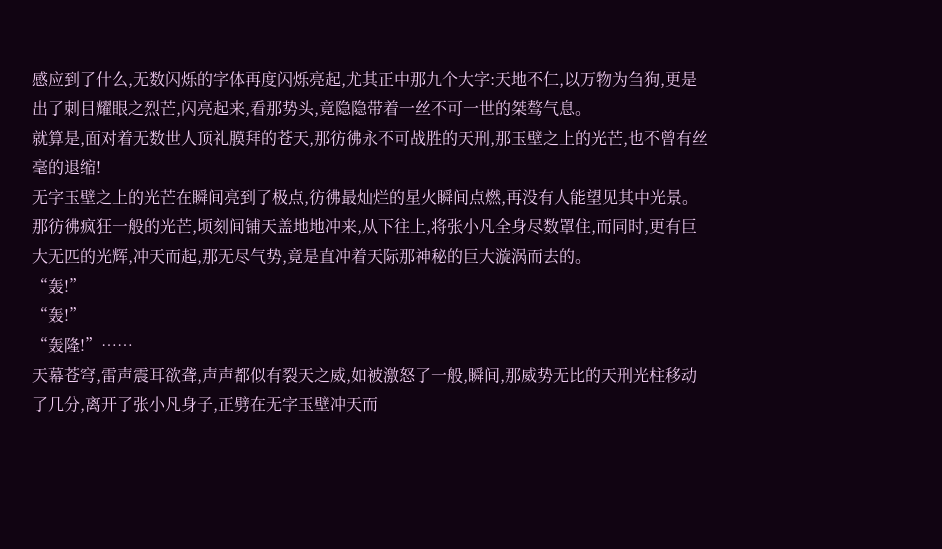感应到了什么,无数闪烁的字体再度闪烁亮起,尤其正中那九个大字:天地不仁,以万物为刍狗,更是出了刺目耀眼之烈芒,闪亮起来,看那势头,竟隐隐带着一丝不可一世的桀骜气息。
就算是,面对着无数世人顶礼膜拜的苍天,那彷彿永不可战胜的天刑,那玉壁之上的光芒,也不曾有丝毫的退缩!
无字玉壁之上的光芒在瞬间亮到了极点,彷彿最灿烂的星火瞬间点燃,再没有人能望见其中光景。那彷彿疯狂一般的光芒,顷刻间铺天盖地地冲来,从下往上,将张小凡全身尽数罩住,而同时,更有巨大无匹的光辉,冲天而起,那无尽气势,竟是直冲着天际那神秘的巨大漩涡而去的。
“轰!”
“轰!”
“轰隆!”……
天幕苍穹,雷声震耳欲聋,声声都似有裂天之威,如被激怒了一般,瞬间,那威势无比的天刑光柱移动了几分,离开了张小凡身子,正劈在无字玉壁冲天而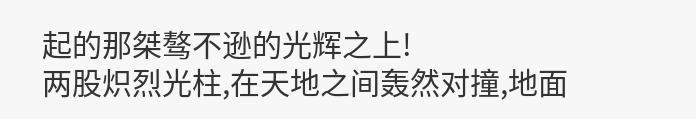起的那桀骜不逊的光辉之上!
两股炽烈光柱,在天地之间轰然对撞,地面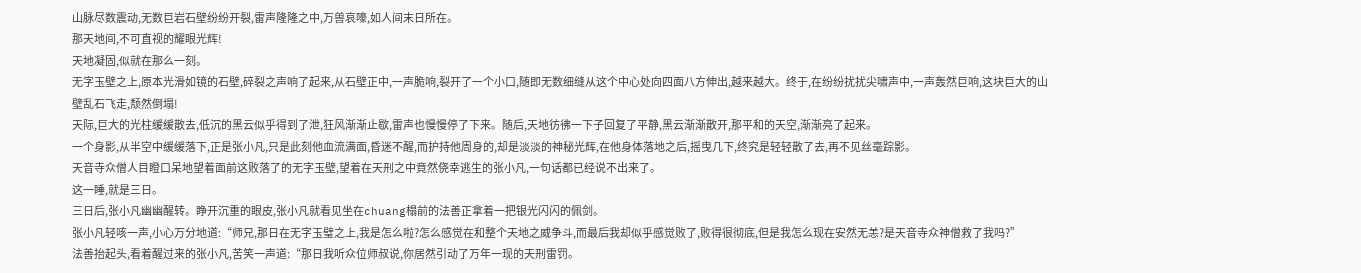山脉尽数震动,无数巨岩石壁纷纷开裂,雷声隆隆之中,万兽哀嚎,如人间末日所在。
那天地间,不可直视的耀眼光辉!
天地凝固,似就在那么一刻。
无字玉壁之上,原本光滑如镜的石壁,碎裂之声响了起来,从石壁正中,一声脆响,裂开了一个小口,随即无数细缝从这个中心处向四面八方伸出,越来越大。终于,在纷纷扰扰尖啸声中,一声轰然巨响,这块巨大的山壁乱石飞走,颓然倒塌!
天际,巨大的光柱缓缓散去,低沉的黑云似乎得到了泄,狂风渐渐止歇,雷声也慢慢停了下来。随后,天地彷彿一下子回复了平静,黑云渐渐散开,那平和的天空,渐渐亮了起来。
一个身影,从半空中缓缓落下,正是张小凡,只是此刻他血流满面,昏迷不醒,而护持他周身的,却是淡淡的神秘光辉,在他身体落地之后,摇曳几下,终究是轻轻散了去,再不见丝毫踪影。
天音寺众僧人目瞪口呆地望着面前这败落了的无字玉壁,望着在天刑之中竟然侥幸逃生的张小凡,一句话都已经说不出来了。
这一睡,就是三日。
三日后,张小凡幽幽醒转。睁开沉重的眼皮,张小凡就看见坐在chuang榻前的法善正拿着一把银光闪闪的佩剑。
张小凡轻咳一声,小心万分地道:“师兄,那日在无字玉璧之上,我是怎么啦?怎么感觉在和整个天地之威争斗,而最后我却似乎感觉败了,败得很彻底,但是我怎么现在安然无恙?是天音寺众神僧救了我吗?”
法善抬起头,看着醒过来的张小凡,苦笑一声道:“那日我听众位师叔说,你居然引动了万年一现的天刑雷罚。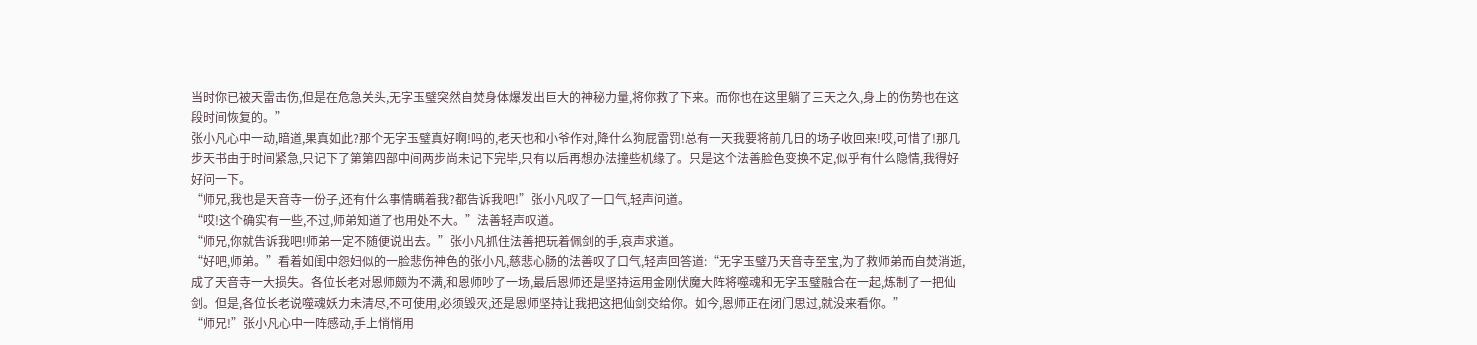当时你已被天雷击伤,但是在危急关头,无字玉璧突然自焚身体爆发出巨大的神秘力量,将你救了下来。而你也在这里躺了三天之久,身上的伤势也在这段时间恢复的。”
张小凡心中一动,暗道,果真如此?那个无字玉璧真好啊!吗的,老天也和小爷作对,降什么狗屁雷罚!总有一天我要将前几日的场子收回来!哎,可惜了!那几步天书由于时间紧急,只记下了第第四部中间两步尚未记下完毕,只有以后再想办法撞些机缘了。只是这个法善脸色变换不定,似乎有什么隐情,我得好好问一下。
“师兄,我也是天音寺一份子,还有什么事情瞒着我?都告诉我吧!”张小凡叹了一口气,轻声问道。
“哎!这个确实有一些,不过,师弟知道了也用处不大。”法善轻声叹道。
“师兄,你就告诉我吧!师弟一定不随便说出去。”张小凡抓住法善把玩着佩剑的手,哀声求道。
“好吧,师弟。”看着如闺中怨妇似的一脸悲伤神色的张小凡,慈悲心肠的法善叹了口气,轻声回答道:“无字玉璧乃天音寺至宝,为了救师弟而自焚消逝,成了天音寺一大损失。各位长老对恩师颇为不满,和恩师吵了一场,最后恩师还是坚持运用金刚伏魔大阵将噬魂和无字玉璧融合在一起,炼制了一把仙剑。但是,各位长老说噬魂妖力未清尽,不可使用,必须毁灭,还是恩师坚持让我把这把仙剑交给你。如今,恩师正在闭门思过,就没来看你。”
“师兄!”张小凡心中一阵感动,手上悄悄用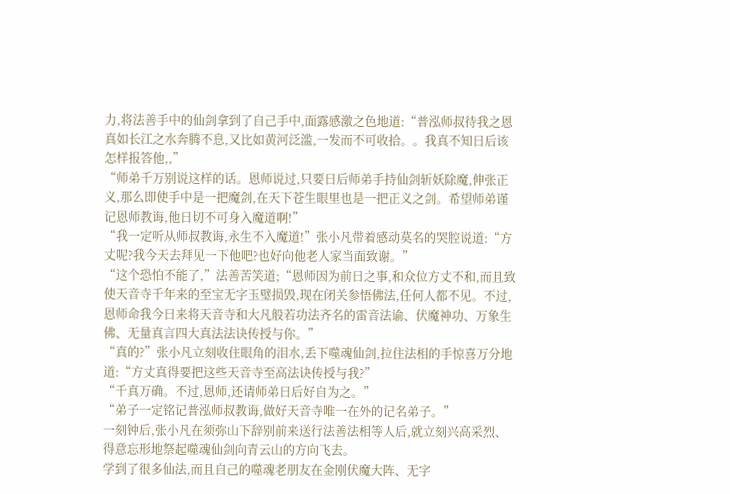力,将法善手中的仙剑拿到了自己手中,面露感激之色地道:“普泓师叔待我之恩真如长江之水奔腾不息,又比如黄河泛滥,一发而不可收拾。。我真不知日后该怎样报答他,,”
“师弟千万别说这样的话。恩师说过,只要日后师弟手持仙剑斩妖除魔,伸张正义,那么即使手中是一把魔剑,在天下苍生眼里也是一把正义之剑。希望师弟谨记恩师教诲,他日切不可身入魔道啊!”
“我一定听从师叔教诲,永生不入魔道!”张小凡带着感动莫名的哭腔说道:“方丈呢?我今天去拜见一下他吧?也好向他老人家当面致谢。”
“这个恐怕不能了,”法善苦笑道;“恩师因为前日之事,和众位方丈不和,而且致使天音寺千年来的至宝无字玉璧损毁,现在闭关参悟佛法,任何人都不见。不过,恩师命我今日来将天音寺和大凡般若功法齐名的雷音法谕、伏魔神功、万象生佛、无量真言四大真法法诀传授与你。”
“真的?”张小凡立刻收住眼角的泪水,丢下噬魂仙剑,拉住法相的手惊喜万分地道:“方丈真得要把这些天音寺至高法诀传授与我?”
“千真万确。不过,恩师,还请师弟日后好自为之。”
“弟子一定铭记普泓师叔教诲,做好天音寺唯一在外的记名弟子。”
一刻钟后,张小凡在须弥山下辞别前来送行法善法相等人后,就立刻兴高采烈、得意忘形地祭起噬魂仙剑向青云山的方向飞去。
学到了很多仙法,而且自己的噬魂老朋友在金刚伏魔大阵、无字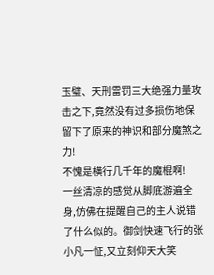玉璧、天刑雷罚三大绝强力量攻击之下,竟然没有过多损伤地保留下了原来的神识和部分魔煞之力!
不愧是横行几千年的魔棍啊!
一丝清凉的感觉从脚底游遍全身,仿佛在提醒自己的主人说错了什么似的。御剑快速飞行的张小凡一怔,又立刻仰天大笑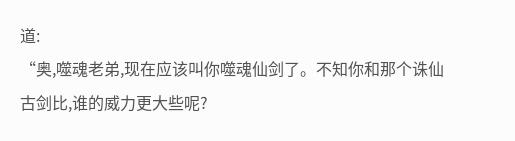道:
“奥,噬魂老弟,现在应该叫你噬魂仙剑了。不知你和那个诛仙古剑比,谁的威力更大些呢?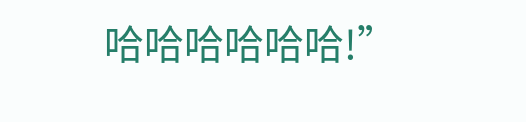哈哈哈哈哈哈!”